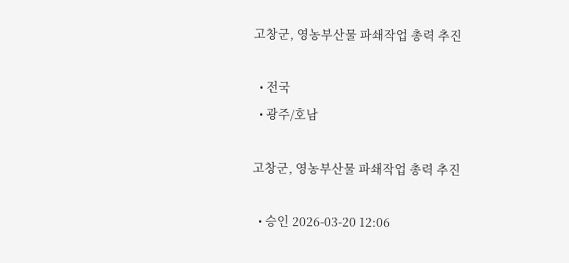고창군, 영농부산물 파쇄작업 총력 추진

  • 전국
  • 광주/호남

고창군, 영농부산물 파쇄작업 총력 추진

  • 승인 2026-03-20 12:06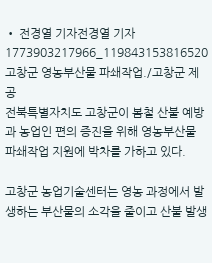• 전경열 기자전경열 기자
1773903217966_119843153816520
고창군 영농부산물 파쇄작업./고창군 제공
전북특별자치도 고창군이 봄철 산불 예방과 농업인 편의 증진을 위해 영농부산물 파쇄작업 지원에 박차를 가하고 있다.

고창군 농업기술센터는 영농 과정에서 발생하는 부산물의 소각을 줄이고 산불 발생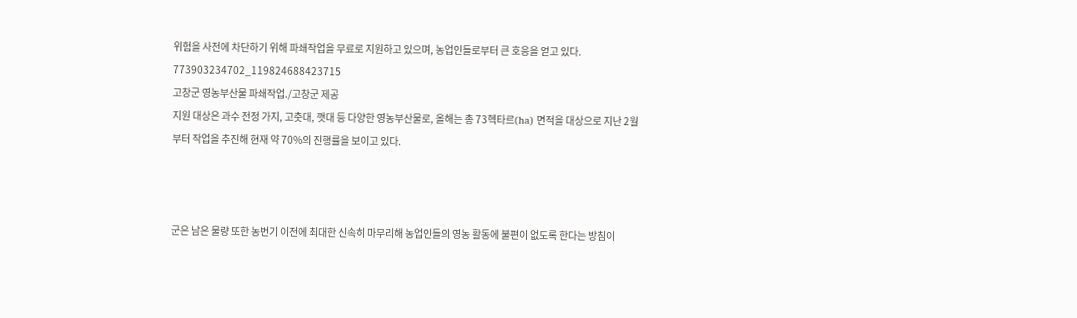위험을 사전에 차단하기 위해 파쇄작업을 무료로 지원하고 있으며, 농업인들로부터 큰 호응을 얻고 있다.
773903234702_119824688423715
고창군 영농부산물 파쇄작업./고창군 제공
지원 대상은 과수 전정 가지, 고춧대, 깻대 등 다양한 영농부산물로, 올해는 총 73헥타르(ha) 면적을 대상으로 지난 2월부터 작업을 추진해 현재 약 70%의 진행률을 보이고 있다.



군은 남은 물량 또한 농번기 이전에 최대한 신속히 마무리해 농업인들의 영농 활동에 불편이 없도록 한다는 방침이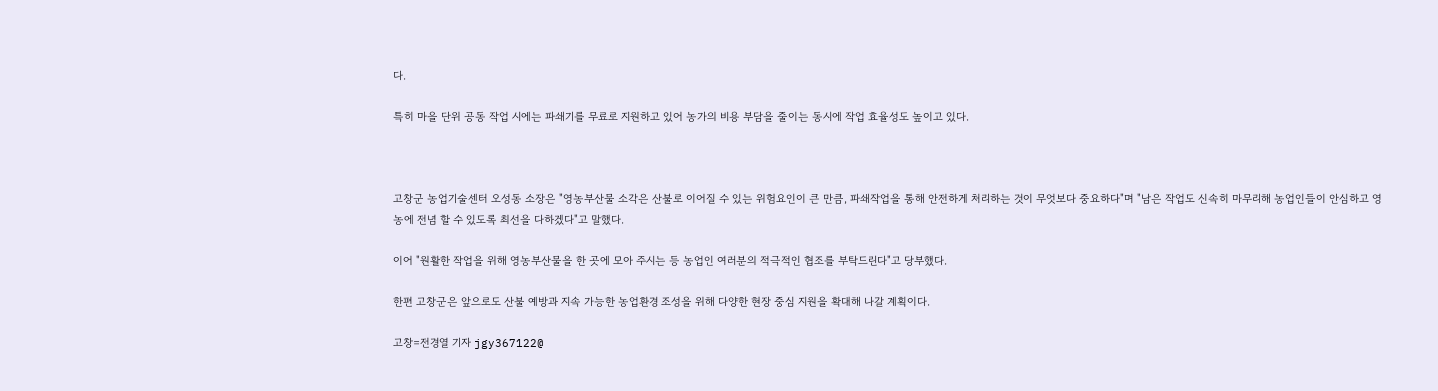다.

특히 마을 단위 공동 작업 시에는 파쇄기를 무료로 지원하고 있어 농가의 비용 부담을 줄이는 동시에 작업 효율성도 높이고 있다.



고창군 농업기술센터 오성동 소장은 "영농부산물 소각은 산불로 이어질 수 있는 위험요인이 큰 만큼, 파쇄작업을 통해 안전하게 처리하는 것이 무엇보다 중요하다"며 "남은 작업도 신속히 마무리해 농업인들이 안심하고 영농에 전념 할 수 있도록 최선을 다하겠다"고 말했다.

이어 "원활한 작업을 위해 영농부산물을 한 곳에 모아 주시는 등 농업인 여러분의 적극적인 협조를 부탁드린다"고 당부했다.

한편 고창군은 앞으로도 산불 예방과 지속 가능한 농업환경 조성을 위해 다양한 현장 중심 지원을 확대해 나갈 계획이다.

고창=전경열 기자 jgy367122@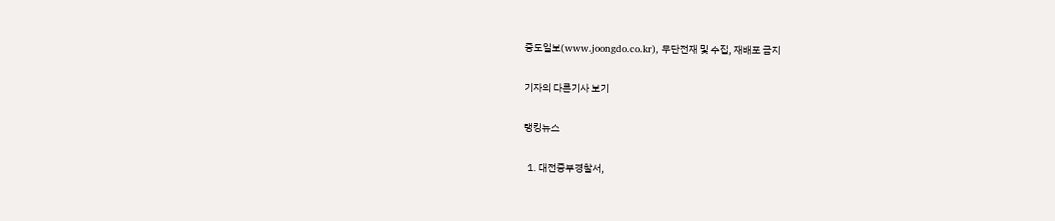중도일보(www.joongdo.co.kr), 무단전재 및 수집, 재배포 금지

기자의 다른기사 보기

랭킹뉴스

  1. 대전중부경찰서,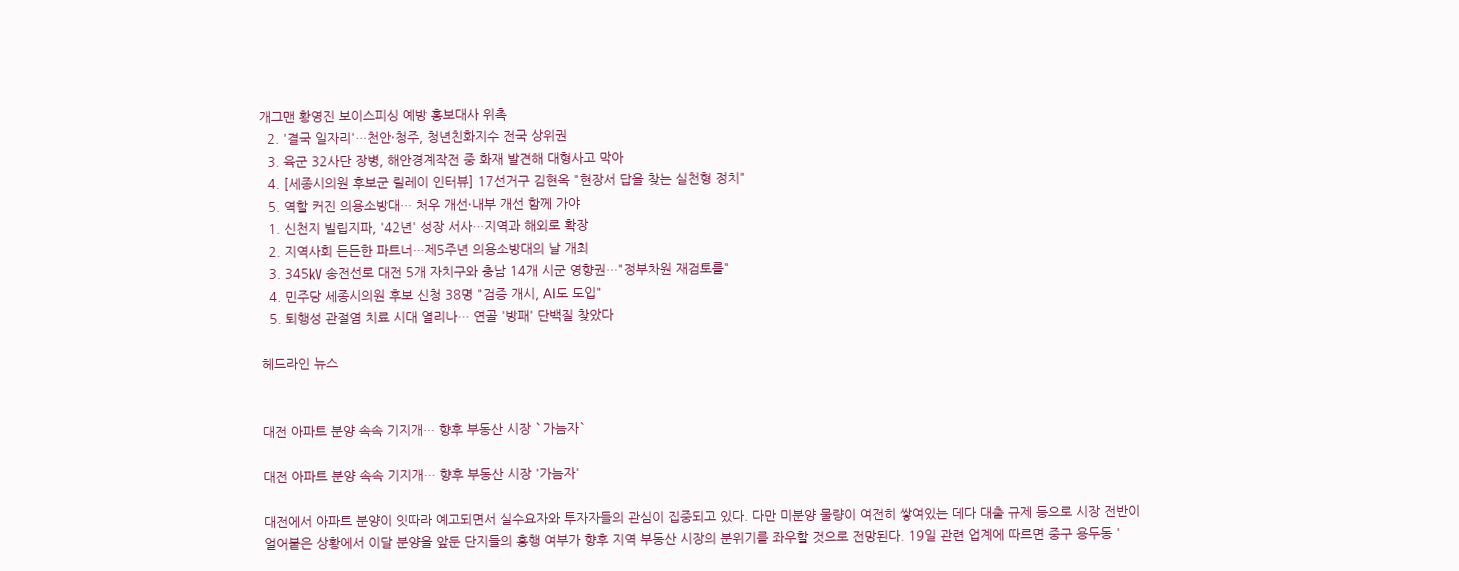개그맨 황영진 보이스피싱 예방 홍보대사 위촉
  2. '결국 일자리'…천안·청주, 청년친화지수 전국 상위권
  3. 육군 32사단 장병, 해안경계작전 중 화재 발견해 대형사고 막아
  4. [세종시의원 후보군 릴레이 인터뷰] 17선거구 김현옥 "현장서 답을 찾는 실천형 정치"
  5. 역할 커진 의용소방대… 처우 개선·내부 개선 함께 가야
  1. 신천지 빌립지파, '42년' 성장 서사…지역과 해외로 확장
  2. 지역사회 든든한 파트너…제5주년 의용소방대의 날 개최
  3. 345㎸ 송전선로 대전 5개 자치구와 충남 14개 시군 영향권…"정부차원 재검토를"
  4. 민주당 세종시의원 후보 신청 38명 "검증 개시, AI도 도입"
  5. 퇴행성 관절염 치료 시대 열리나… 연골 '방패' 단백질 찾았다

헤드라인 뉴스


대전 아파트 분양 속속 기지개… 향후 부동산 시장 `가늠자`

대전 아파트 분양 속속 기지개… 향후 부동산 시장 '가늠자'

대전에서 아파트 분양이 잇따라 예고되면서 실수요자와 투자자들의 관심이 집중되고 있다. 다만 미분양 물량이 여전히 쌓여있는 데다 대출 규제 등으로 시장 전반이 얼어붙은 상황에서 이달 분양을 앞둔 단지들의 흥행 여부가 향후 지역 부동산 시장의 분위기를 좌우할 것으로 전망된다. 19일 관련 업계에 따르면 중구 용두동 '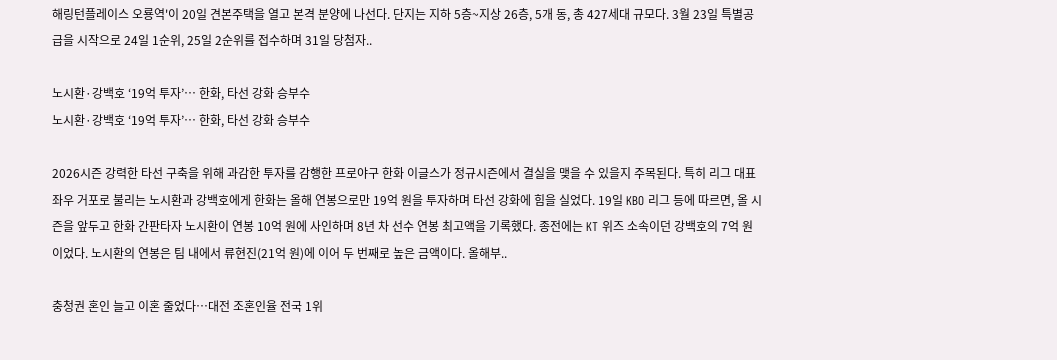해링턴플레이스 오룡역'이 20일 견본주택을 열고 본격 분양에 나선다. 단지는 지하 5층~지상 26층, 5개 동, 총 427세대 규모다. 3월 23일 특별공급을 시작으로 24일 1순위, 25일 2순위를 접수하며 31일 당첨자..

노시환·강백호 ‘19억 투자’… 한화, 타선 강화 승부수
노시환·강백호 ‘19억 투자’… 한화, 타선 강화 승부수

2026시즌 강력한 타선 구축을 위해 과감한 투자를 감행한 프로야구 한화 이글스가 정규시즌에서 결실을 맺을 수 있을지 주목된다. 특히 리그 대표 좌우 거포로 불리는 노시환과 강백호에게 한화는 올해 연봉으로만 19억 원을 투자하며 타선 강화에 힘을 실었다. 19일 KBO 리그 등에 따르면, 올 시즌을 앞두고 한화 간판타자 노시환이 연봉 10억 원에 사인하며 8년 차 선수 연봉 최고액을 기록했다. 종전에는 KT 위즈 소속이던 강백호의 7억 원이었다. 노시환의 연봉은 팀 내에서 류현진(21억 원)에 이어 두 번째로 높은 금액이다. 올해부..

충청권 혼인 늘고 이혼 줄었다…대전 조혼인율 전국 1위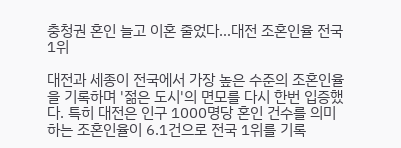충청권 혼인 늘고 이혼 줄었다…대전 조혼인율 전국 1위

대전과 세종이 전국에서 가장 높은 수준의 조혼인율을 기록하며 '젊은 도시'의 면모를 다시 한번 입증했다. 특히 대전은 인구 1000명당 혼인 건수를 의미하는 조혼인율이 6.1건으로 전국 1위를 기록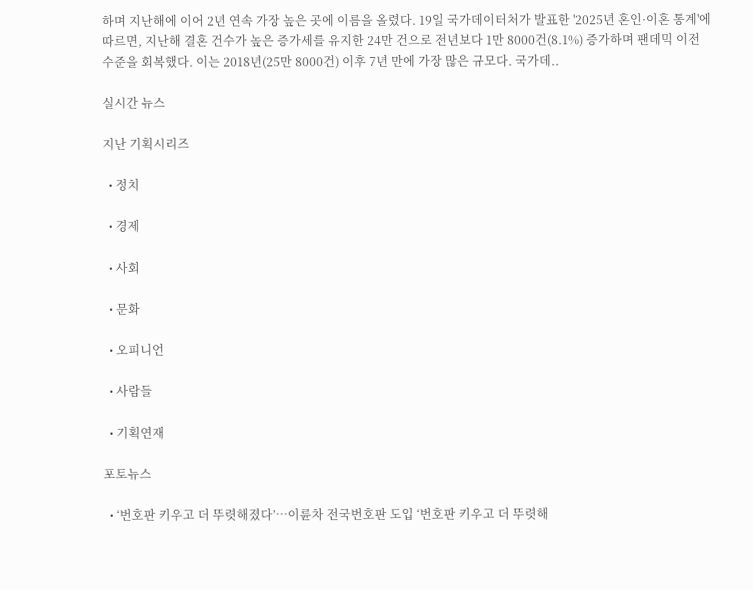하며 지난해에 이어 2년 연속 가장 높은 곳에 이름을 올렸다. 19일 국가데이터처가 발표한 '2025년 혼인·이혼 통계'에 따르면, 지난해 결혼 건수가 높은 증가세를 유지한 24만 건으로 전년보다 1만 8000건(8.1%) 증가하며 팬데믹 이전 수준을 회복했다. 이는 2018년(25만 8000건) 이후 7년 만에 가장 많은 규모다. 국가데..

실시간 뉴스

지난 기획시리즈

  • 정치

  • 경제

  • 사회

  • 문화

  • 오피니언

  • 사람들

  • 기획연재

포토뉴스

  • ‘번호판 키우고 더 뚜렷해졌다’…이륜차 전국번호판 도입 ‘번호판 키우고 더 뚜렷해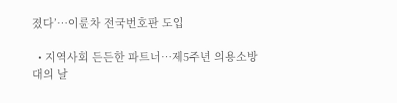졌다’…이륜차 전국번호판 도입

  • 지역사회 든든한 파트너…제5주년 의용소방대의 날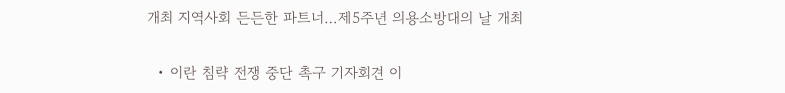개최 지역사회 든든한 파트너…제5주년 의용소방대의 날 개최

  • 이란 침략 전쟁 중단 촉구 기자회견 이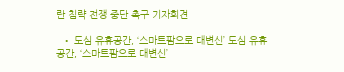란 침략 전쟁 중단 촉구 기자회견

  • 도심 유휴공간, ‘스마트팜으로 대변신’ 도심 유휴공간, ‘스마트팜으로 대변신’